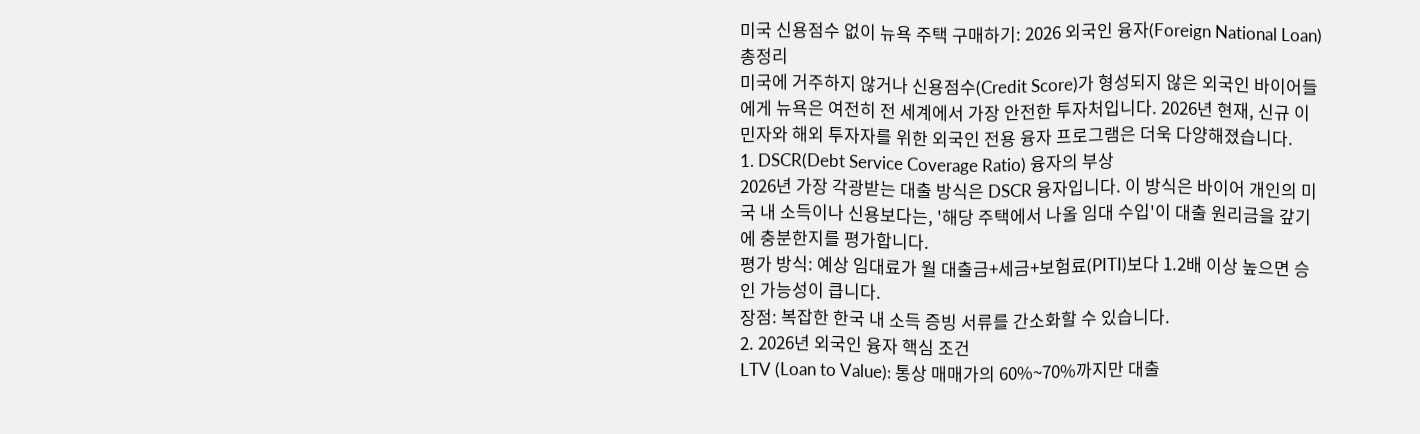미국 신용점수 없이 뉴욕 주택 구매하기: 2026 외국인 융자(Foreign National Loan) 총정리
미국에 거주하지 않거나 신용점수(Credit Score)가 형성되지 않은 외국인 바이어들에게 뉴욕은 여전히 전 세계에서 가장 안전한 투자처입니다. 2026년 현재, 신규 이민자와 해외 투자자를 위한 외국인 전용 융자 프로그램은 더욱 다양해졌습니다.
1. DSCR(Debt Service Coverage Ratio) 융자의 부상
2026년 가장 각광받는 대출 방식은 DSCR 융자입니다. 이 방식은 바이어 개인의 미국 내 소득이나 신용보다는, '해당 주택에서 나올 임대 수입'이 대출 원리금을 갚기에 충분한지를 평가합니다.
평가 방식: 예상 임대료가 월 대출금+세금+보험료(PITI)보다 1.2배 이상 높으면 승인 가능성이 큽니다.
장점: 복잡한 한국 내 소득 증빙 서류를 간소화할 수 있습니다.
2. 2026년 외국인 융자 핵심 조건
LTV (Loan to Value): 통상 매매가의 60%~70%까지만 대출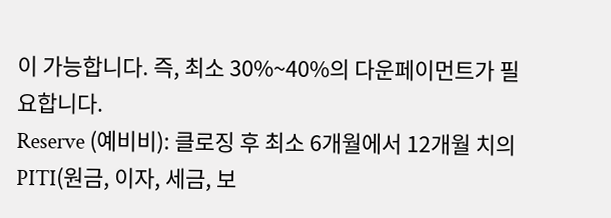이 가능합니다. 즉, 최소 30%~40%의 다운페이먼트가 필요합니다.
Reserve (예비비): 클로징 후 최소 6개월에서 12개월 치의 PITI(원금, 이자, 세금, 보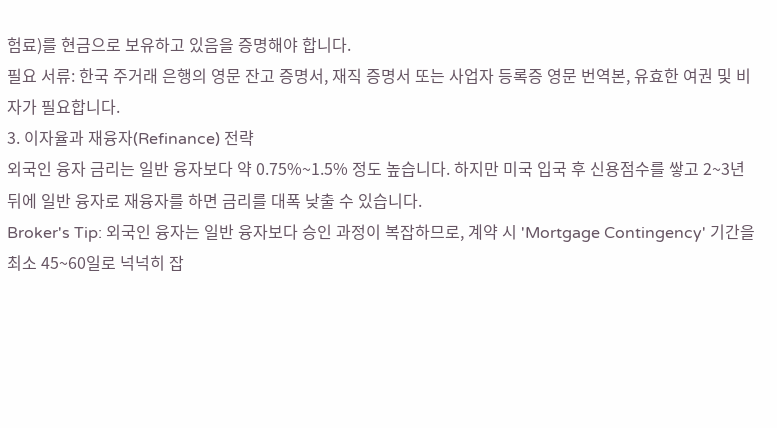험료)를 현금으로 보유하고 있음을 증명해야 합니다.
필요 서류: 한국 주거래 은행의 영문 잔고 증명서, 재직 증명서 또는 사업자 등록증 영문 번역본, 유효한 여권 및 비자가 필요합니다.
3. 이자율과 재융자(Refinance) 전략
외국인 융자 금리는 일반 융자보다 약 0.75%~1.5% 정도 높습니다. 하지만 미국 입국 후 신용점수를 쌓고 2~3년 뒤에 일반 융자로 재융자를 하면 금리를 대폭 낮출 수 있습니다.
Broker's Tip: 외국인 융자는 일반 융자보다 승인 과정이 복잡하므로, 계약 시 'Mortgage Contingency' 기간을 최소 45~60일로 넉넉히 잡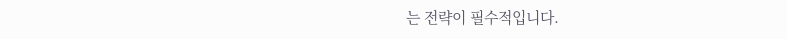는 전략이 필수적입니다.